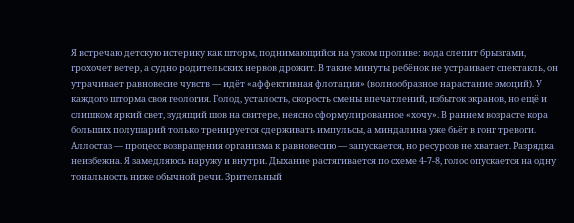Я встречаю детскую истерику как шторм, поднимающийся на узком проливе: вода слепит брызгами, грохочет ветер, а судно родительских нервов дрожит. В такие минуты ребёнок не устраивает спектакль, он утрачивает равновесие чувств — идёт «аффективная флотация» (волнообразное нарастание эмоций). У каждого шторма своя геология. Голод, усталость, скорость смены впечатлений, избыток экранов, но ещё и слишком яркий свет, зудящий шов на свитере, неясно сформулированное «хочу». В раннем возрасте кора больших полушарий только тренируется сдерживать импульсы, а миндалина уже бьёт в гонг тревоги. Аллостаз — процесс возвращения организма к равновесию — запускается, но ресурсов не хватает. Разрядка неизбежна. Я замедляюсь наружу и внутри. Дыхание растягивается по схеме 4-7-8, голос опускается на одну тональность ниже обычной речи. Зрительный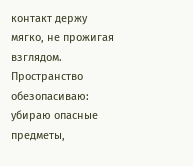контакт держу мягко, не прожигая взглядом. Пространство обезопасиваю: убираю опасные предметы,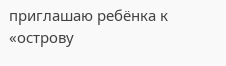приглашаю ребёнка к «острову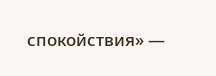спокойствия» —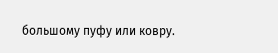большому пуфу или ковру.